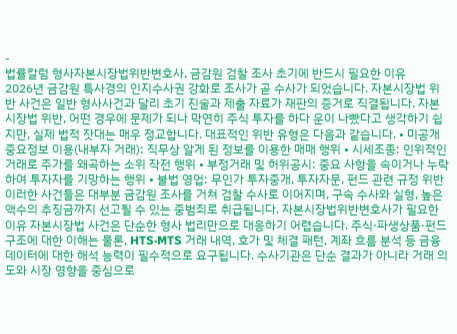-
법률칼럼 형사자본시장법위반변호사, 금감원 검찰 조사 초기에 반드시 필요한 이유
2026년 금감원 특사경의 인지수사권 강화로 조사가 곧 수사가 되었습니다. 자본시장법 위반 사건은 일반 형사사건과 달리 초기 진술과 제출 자료가 재판의 증거로 직결됩니다. 자본시장법 위반, 어떤 경우에 문제가 되나 막연히 주식 투자를 하다 운이 나빴다고 생각하기 쉽지만, 실제 법적 잣대는 매우 정교합니다. 대표적인 위반 유형은 다음과 같습니다. • 미공개 중요정보 이용(내부자 거래): 직무상 알게 된 정보를 이용한 매매 행위 • 시세조종: 인위적인 거래로 주가를 왜곡하는 소위 작전 행위 • 부정거래 및 허위공시: 중요 사항을 속이거나 누락하여 투자자를 기망하는 행위 • 불법 영업: 무인가 투자중개, 투자자문, 펀드 관련 규정 위반 이러한 사건들은 대부분 금감원 조사를 거쳐 검찰 수사로 이어지며, 구속 수사와 실형, 높은 액수의 추징금까지 선고될 수 있는 중범죄로 취급됩니다. 자본시장법위반변호사가 필요한 이유 자본시장법 사건은 단순한 형사 법리만으로 대응하기 어렵습니다. 주식·파생상품·펀드 구조에 대한 이해는 물론, HTS·MTS 거래 내역, 호가 및 체결 패턴, 계좌 흐름 분석 등 금융 데이터에 대한 해석 능력이 필수적으로 요구됩니다. 수사기관은 단순 결과가 아니라 거래 의도와 시장 영향을 중심으로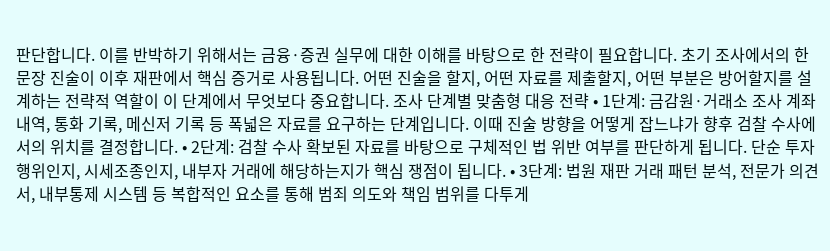판단합니다. 이를 반박하기 위해서는 금융·증권 실무에 대한 이해를 바탕으로 한 전략이 필요합니다. 초기 조사에서의 한 문장 진술이 이후 재판에서 핵심 증거로 사용됩니다. 어떤 진술을 할지, 어떤 자료를 제출할지, 어떤 부분은 방어할지를 설계하는 전략적 역할이 이 단계에서 무엇보다 중요합니다. 조사 단계별 맞춤형 대응 전략 • 1단계: 금감원·거래소 조사 계좌 내역, 통화 기록, 메신저 기록 등 폭넓은 자료를 요구하는 단계입니다. 이때 진술 방향을 어떻게 잡느냐가 향후 검찰 수사에서의 위치를 결정합니다. • 2단계: 검찰 수사 확보된 자료를 바탕으로 구체적인 법 위반 여부를 판단하게 됩니다. 단순 투자 행위인지, 시세조종인지, 내부자 거래에 해당하는지가 핵심 쟁점이 됩니다. • 3단계: 법원 재판 거래 패턴 분석, 전문가 의견서, 내부통제 시스템 등 복합적인 요소를 통해 범죄 의도와 책임 범위를 다투게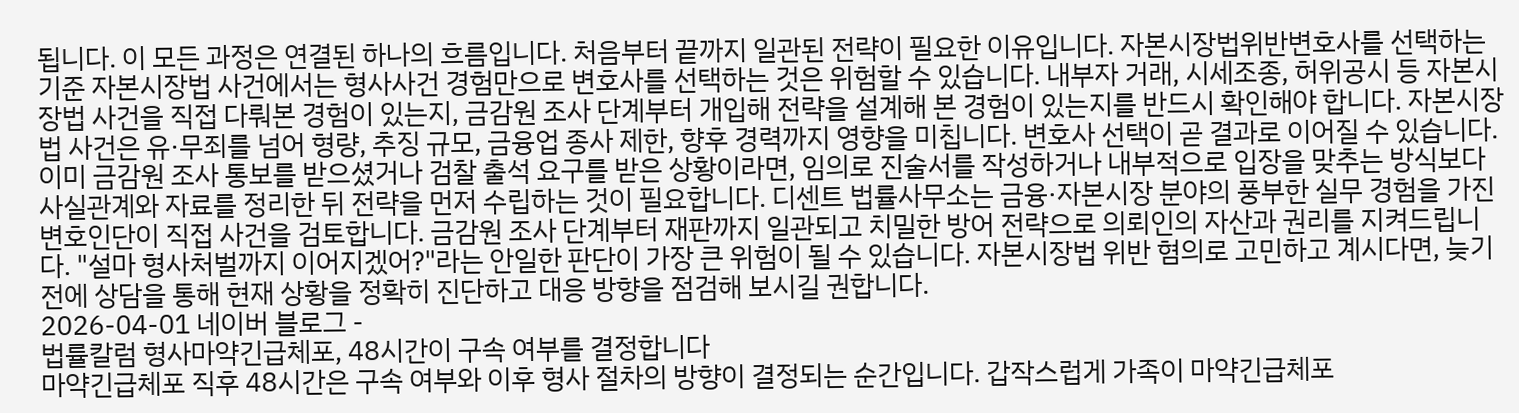됩니다. 이 모든 과정은 연결된 하나의 흐름입니다. 처음부터 끝까지 일관된 전략이 필요한 이유입니다. 자본시장법위반변호사를 선택하는 기준 자본시장법 사건에서는 형사사건 경험만으로 변호사를 선택하는 것은 위험할 수 있습니다. 내부자 거래, 시세조종, 허위공시 등 자본시장법 사건을 직접 다뤄본 경험이 있는지, 금감원 조사 단계부터 개입해 전략을 설계해 본 경험이 있는지를 반드시 확인해야 합니다. 자본시장법 사건은 유·무죄를 넘어 형량, 추징 규모, 금융업 종사 제한, 향후 경력까지 영향을 미칩니다. 변호사 선택이 곧 결과로 이어질 수 있습니다. 이미 금감원 조사 통보를 받으셨거나 검찰 출석 요구를 받은 상황이라면, 임의로 진술서를 작성하거나 내부적으로 입장을 맞추는 방식보다 사실관계와 자료를 정리한 뒤 전략을 먼저 수립하는 것이 필요합니다. 디센트 법률사무소는 금융·자본시장 분야의 풍부한 실무 경험을 가진 변호인단이 직접 사건을 검토합니다. 금감원 조사 단계부터 재판까지 일관되고 치밀한 방어 전략으로 의뢰인의 자산과 권리를 지켜드립니다. "설마 형사처벌까지 이어지겠어?"라는 안일한 판단이 가장 큰 위험이 될 수 있습니다. 자본시장법 위반 혐의로 고민하고 계시다면, 늦기 전에 상담을 통해 현재 상황을 정확히 진단하고 대응 방향을 점검해 보시길 권합니다.
2026-04-01 네이버 블로그 -
법률칼럼 형사마약긴급체포, 48시간이 구속 여부를 결정합니다
마약긴급체포 직후 48시간은 구속 여부와 이후 형사 절차의 방향이 결정되는 순간입니다. 갑작스럽게 가족이 마약긴급체포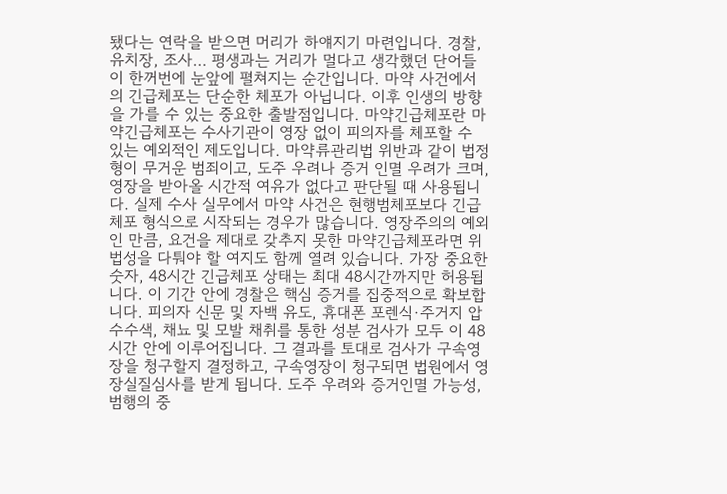됐다는 연락을 받으면 머리가 하얘지기 마련입니다. 경찰, 유치장, 조사… 평생과는 거리가 멀다고 생각했던 단어들이 한꺼번에 눈앞에 펼쳐지는 순간입니다. 마약 사건에서의 긴급체포는 단순한 체포가 아닙니다. 이후 인생의 방향을 가를 수 있는 중요한 출발점입니다. 마약긴급체포란 마약긴급체포는 수사기관이 영장 없이 피의자를 체포할 수 있는 예외적인 제도입니다. 마약류관리법 위반과 같이 법정형이 무거운 범죄이고, 도주 우려나 증거 인멸 우려가 크며, 영장을 받아올 시간적 여유가 없다고 판단될 때 사용됩니다. 실제 수사 실무에서 마약 사건은 현행범체포보다 긴급체포 형식으로 시작되는 경우가 많습니다. 영장주의의 예외인 만큼, 요건을 제대로 갖추지 못한 마약긴급체포라면 위법성을 다퉈야 할 여지도 함께 열려 있습니다. 가장 중요한 숫자, 48시간 긴급체포 상태는 최대 48시간까지만 허용됩니다. 이 기간 안에 경찰은 핵심 증거를 집중적으로 확보합니다. 피의자 신문 및 자백 유도, 휴대폰 포렌식·주거지 압수수색, 채뇨 및 모발 채취를 통한 성분 검사가 모두 이 48시간 안에 이루어집니다. 그 결과를 토대로 검사가 구속영장을 청구할지 결정하고, 구속영장이 청구되면 법원에서 영장실질심사를 받게 됩니다. 도주 우려와 증거인멸 가능성, 범행의 중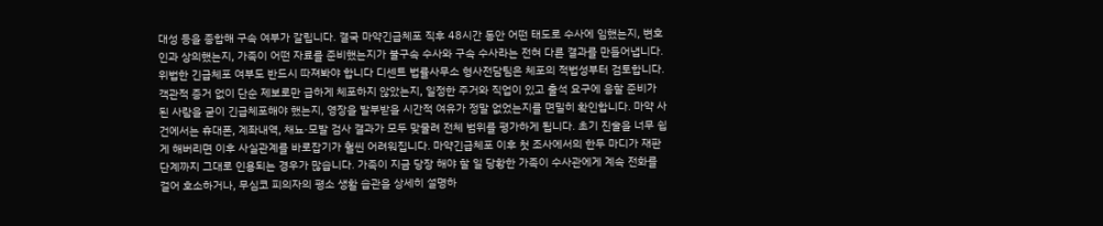대성 등을 종합해 구속 여부가 갈립니다. 결국 마약긴급체포 직후 48시간 동안 어떤 태도로 수사에 임했는지, 변호인과 상의했는지, 가족이 어떤 자료를 준비했는지가 불구속 수사와 구속 수사라는 전혀 다른 결과를 만들어냅니다. 위법한 긴급체포 여부도 반드시 따져봐야 합니다 디센트 법률사무소 형사전담팀은 체포의 적법성부터 검토합니다. 객관적 증거 없이 단순 제보로만 급하게 체포하지 않았는지, 일정한 주거와 직업이 있고 출석 요구에 응할 준비가 된 사람을 굳이 긴급체포해야 했는지, 영장을 발부받을 시간적 여유가 정말 없었는지를 면밀히 확인합니다. 마약 사건에서는 휴대폰, 계좌내역, 채뇨·모발 검사 결과가 모두 맞물려 전체 범위를 평가하게 됩니다. 초기 진술을 너무 쉽게 해버리면 이후 사실관계를 바로잡기가 훨씬 어려워집니다. 마약긴급체포 이후 첫 조사에서의 한두 마디가 재판 단계까지 그대로 인용되는 경우가 많습니다. 가족이 지금 당장 해야 할 일 당황한 가족이 수사관에게 계속 전화를 걸어 호소하거나, 무심코 피의자의 평소 생활 습관을 상세히 설명하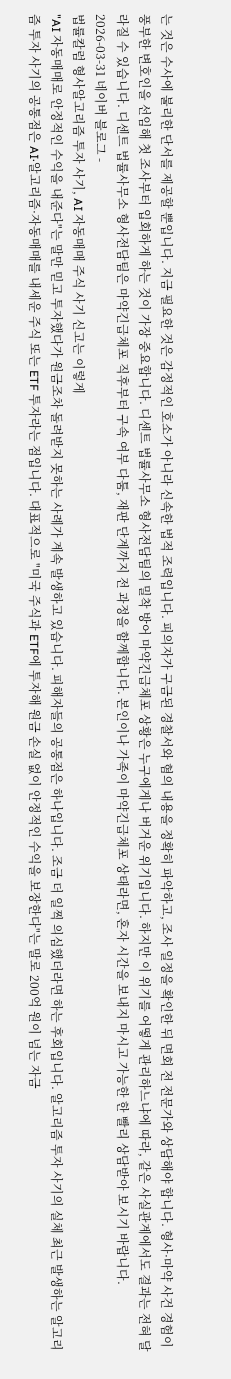는 것은 수사에 불리한 단서를 제공할 뿐입니다. 지금 필요한 것은 감정적인 호소가 아니라 신속한 법적 조력입니다. 피의자가 구금된 경찰서와 혐의 내용을 정확히 파악하고, 조사 일정을 확인한 뒤 면회 전 전문가와 상담해야 합니다. 형사·마약 사건 경험이 풍부한 변호인을 선임해 첫 조사부터 입회하게 하는 것이 가장 중요합니다. 디센트 법률사무소 형사전담팀의 밀착 방어 마약긴급체포 상황은 누구에게나 버거운 위기입니다. 하지만 이 위기를 어떻게 관리하느냐에 따라, 같은 사실관계에서도 결과는 전혀 달라질 수 있습니다. 디센트 법률사무소 형사전담팀은 마약긴급체포 직후부터 구속 여부 다툼, 재판 단계까지 전 과정을 함께합니다. 본인이나 가족이 마약긴급체포 상태라면, 혼자 시간을 보내지 마시고 가능한 한 빨리 상담받아 보시기 바랍니다.
2026-03-31 네이버 블로그 -
법률칼럼 형사알고리즘 투자 사기, AI 자동매매 주식 사기 신고는 이렇게
"AI 자동매매로 안정적인 수익을 내준다"는 말만 믿고 투자했다가 원금조차 돌려받지 못하는 사례가 계속 발생하고 있습니다. 피해자들의 공통점은 하나입니다. 조금 더 일찍 의심했더라면 하는 후회입니다. 알고리즘 투자 사기의 실체 최근 발생하는 알고리즘 투자 사기의 공통점은 AI·알고리즘·자동매매를 내세운 주식 또는 ETF 투자라는 점입니다. 대표적으로 "미국 주식과 ETF에 투자해 원금 손실 없이 안정적인 수익을 보장한다"는 말로 200억 원이 넘는 자금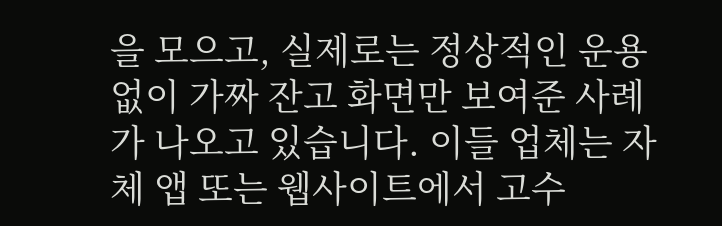을 모으고, 실제로는 정상적인 운용 없이 가짜 잔고 화면만 보여준 사례가 나오고 있습니다. 이들 업체는 자체 앱 또는 웹사이트에서 고수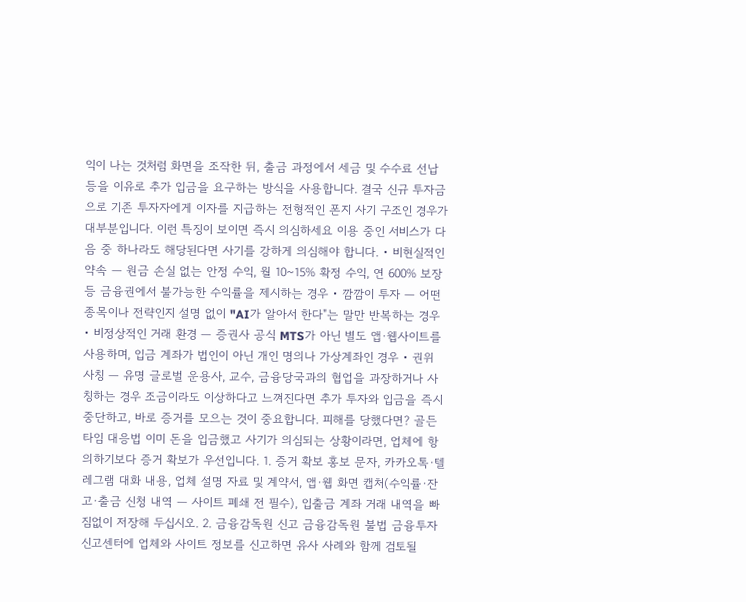익이 나는 것처럼 화면을 조작한 뒤, 출금 과정에서 세금 및 수수료 선납 등을 이유로 추가 입금을 요구하는 방식을 사용합니다. 결국 신규 투자금으로 기존 투자자에게 이자를 지급하는 전형적인 폰지 사기 구조인 경우가 대부분입니다. 이런 특징이 보이면 즉시 의심하세요 이용 중인 서비스가 다음 중 하나라도 해당된다면 사기를 강하게 의심해야 합니다. • 비현실적인 약속 — 원금 손실 없는 안정 수익, 월 10~15% 확정 수익, 연 600% 보장 등 금융권에서 불가능한 수익률을 제시하는 경우 • 깜깜이 투자 — 어떤 종목이나 전략인지 설명 없이 "AI가 알아서 한다"는 말만 반복하는 경우 • 비정상적인 거래 환경 — 증권사 공식 MTS가 아닌 별도 앱·웹사이트를 사용하며, 입금 계좌가 법인이 아닌 개인 명의나 가상계좌인 경우 • 권위 사칭 — 유명 글로벌 운용사, 교수, 금융당국과의 협업을 과장하거나 사칭하는 경우 조금이라도 이상하다고 느껴진다면 추가 투자와 입금을 즉시 중단하고, 바로 증거를 모으는 것이 중요합니다. 피해를 당했다면? 골든타임 대응법 이미 돈을 입금했고 사기가 의심되는 상황이라면, 업체에 항의하기보다 증거 확보가 우선입니다. 1. 증거 확보 홍보 문자, 카카오톡·텔레그램 대화 내용, 업체 설명 자료 및 계약서, 앱·웹 화면 캡처(수익률·잔고·출금 신청 내역 — 사이트 폐쇄 전 필수), 입출금 계좌 거래 내역을 빠짐없이 저장해 두십시오. 2. 금융감독원 신고 금융감독원 불법 금융투자 신고센터에 업체와 사이트 정보를 신고하면 유사 사례와 함께 검토될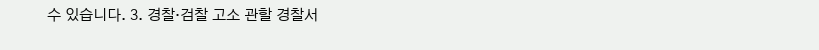수 있습니다. 3. 경찰·검찰 고소 관할 경찰서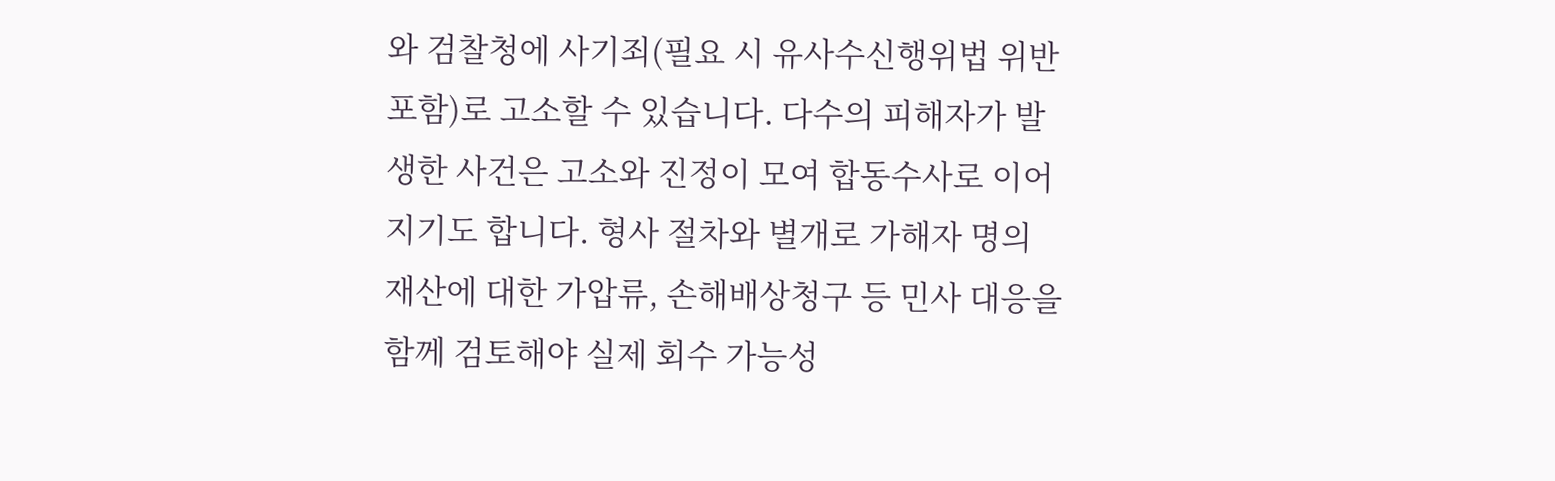와 검찰청에 사기죄(필요 시 유사수신행위법 위반 포함)로 고소할 수 있습니다. 다수의 피해자가 발생한 사건은 고소와 진정이 모여 합동수사로 이어지기도 합니다. 형사 절차와 별개로 가해자 명의 재산에 대한 가압류, 손해배상청구 등 민사 대응을 함께 검토해야 실제 회수 가능성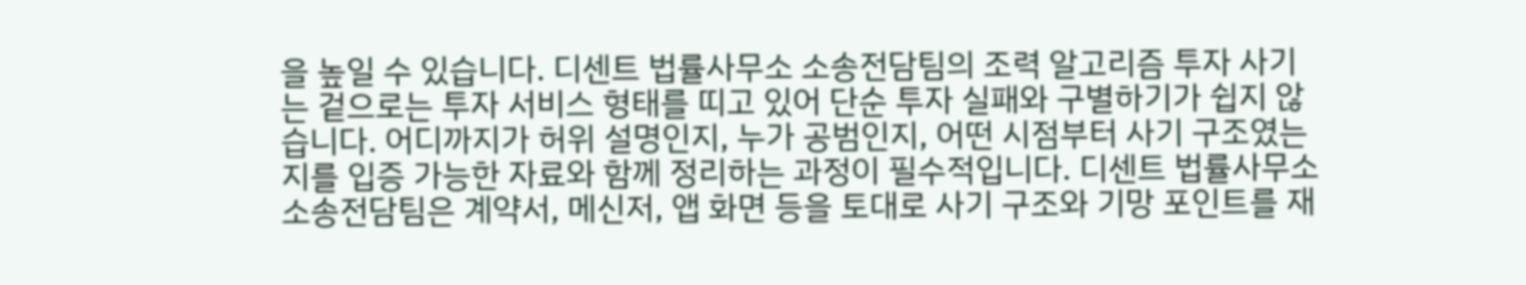을 높일 수 있습니다. 디센트 법률사무소 소송전담팀의 조력 알고리즘 투자 사기는 겉으로는 투자 서비스 형태를 띠고 있어 단순 투자 실패와 구별하기가 쉽지 않습니다. 어디까지가 허위 설명인지, 누가 공범인지, 어떤 시점부터 사기 구조였는지를 입증 가능한 자료와 함께 정리하는 과정이 필수적입니다. 디센트 법률사무소 소송전담팀은 계약서, 메신저, 앱 화면 등을 토대로 사기 구조와 기망 포인트를 재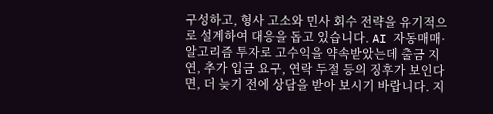구성하고, 형사 고소와 민사 회수 전략을 유기적으로 설계하여 대응을 돕고 있습니다. AI 자동매매·알고리즘 투자로 고수익을 약속받았는데 출금 지연, 추가 입금 요구, 연락 두절 등의 징후가 보인다면, 더 늦기 전에 상담을 받아 보시기 바랍니다. 지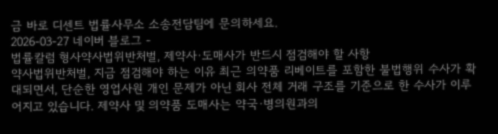금 바로 디센트 법률사무소 소송전담팀에 문의하세요.
2026-03-27 네이버 블로그 -
법률칼럼 형사약사법위반처벌, 제약사·도매사가 반드시 점검해야 할 사항
약사법위반처벌, 지금 점검해야 하는 이유 최근 의약품 리베이트를 포함한 불법행위 수사가 확대되면서, 단순한 영업사원 개인 문제가 아닌 회사 전체 거래 구조를 기준으로 한 수사가 이루어지고 있습니다. 제약사 및 의약품 도매사는 약국·병의원과의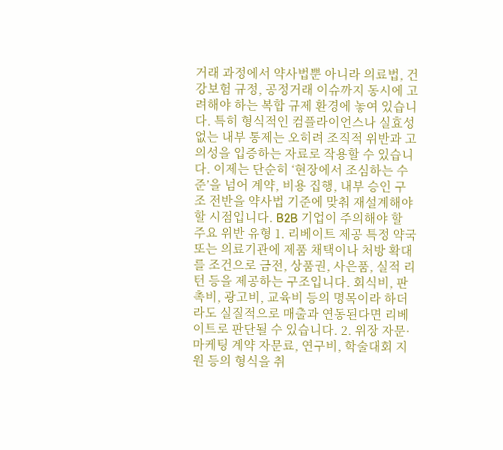거래 과정에서 약사법뿐 아니라 의료법, 건강보험 규정, 공정거래 이슈까지 동시에 고려해야 하는 복합 규제 환경에 놓여 있습니다. 특히 형식적인 컴플라이언스나 실효성 없는 내부 통제는 오히려 조직적 위반과 고의성을 입증하는 자료로 작용할 수 있습니다. 이제는 단순히 ‘현장에서 조심하는 수준’을 넘어 계약, 비용 집행, 내부 승인 구조 전반을 약사법 기준에 맞춰 재설계해야 할 시점입니다. B2B 기업이 주의해야 할 주요 위반 유형 1. 리베이트 제공 특정 약국 또는 의료기관에 제품 채택이나 처방 확대를 조건으로 금전, 상품권, 사은품, 실적 리턴 등을 제공하는 구조입니다. 회식비, 판촉비, 광고비, 교육비 등의 명목이라 하더라도 실질적으로 매출과 연동된다면 리베이트로 판단될 수 있습니다. 2. 위장 자문·마케팅 계약 자문료, 연구비, 학술대회 지원 등의 형식을 취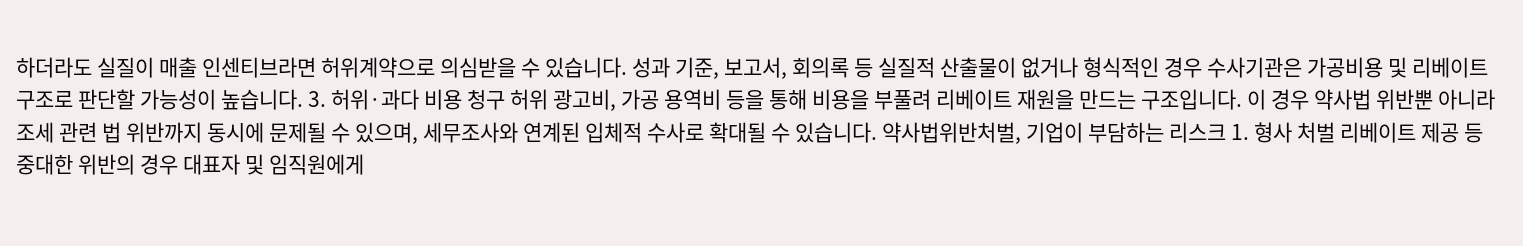하더라도 실질이 매출 인센티브라면 허위계약으로 의심받을 수 있습니다. 성과 기준, 보고서, 회의록 등 실질적 산출물이 없거나 형식적인 경우 수사기관은 가공비용 및 리베이트 구조로 판단할 가능성이 높습니다. 3. 허위·과다 비용 청구 허위 광고비, 가공 용역비 등을 통해 비용을 부풀려 리베이트 재원을 만드는 구조입니다. 이 경우 약사법 위반뿐 아니라 조세 관련 법 위반까지 동시에 문제될 수 있으며, 세무조사와 연계된 입체적 수사로 확대될 수 있습니다. 약사법위반처벌, 기업이 부담하는 리스크 1. 형사 처벌 리베이트 제공 등 중대한 위반의 경우 대표자 및 임직원에게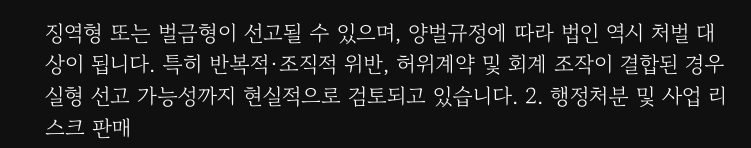징역형 또는 벌금형이 선고될 수 있으며, 양벌규정에 따라 법인 역시 처벌 대상이 됩니다. 특히 반복적·조직적 위반, 허위계약 및 회계 조작이 결합된 경우 실형 선고 가능성까지 현실적으로 검토되고 있습니다. 2. 행정처분 및 사업 리스크 판매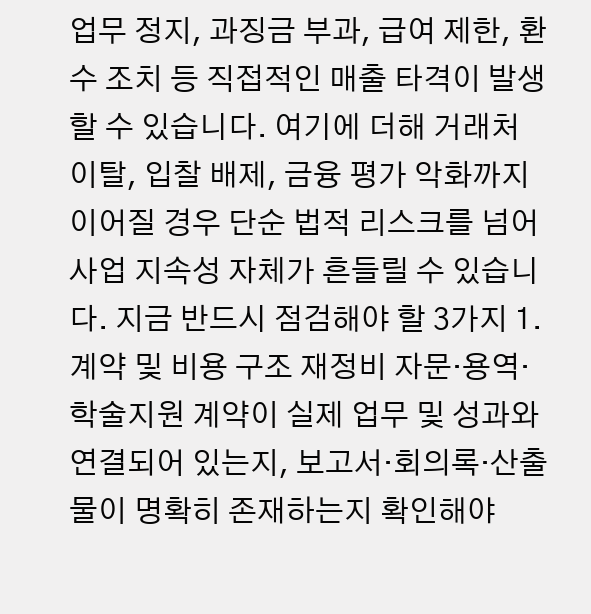업무 정지, 과징금 부과, 급여 제한, 환수 조치 등 직접적인 매출 타격이 발생할 수 있습니다. 여기에 더해 거래처 이탈, 입찰 배제, 금융 평가 악화까지 이어질 경우 단순 법적 리스크를 넘어 사업 지속성 자체가 흔들릴 수 있습니다. 지금 반드시 점검해야 할 3가지 1. 계약 및 비용 구조 재정비 자문·용역·학술지원 계약이 실제 업무 및 성과와 연결되어 있는지, 보고서·회의록·산출물이 명확히 존재하는지 확인해야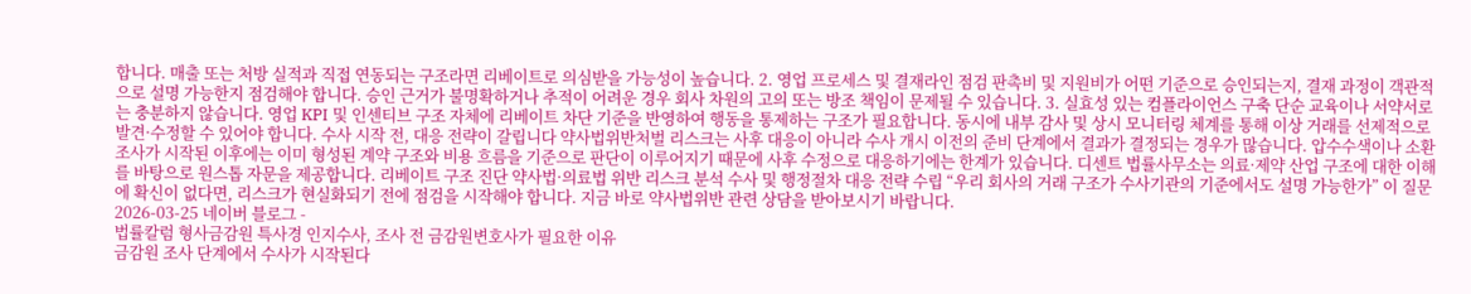합니다. 매출 또는 처방 실적과 직접 연동되는 구조라면 리베이트로 의심받을 가능성이 높습니다. 2. 영업 프로세스 및 결재라인 점검 판촉비 및 지원비가 어떤 기준으로 승인되는지, 결재 과정이 객관적으로 설명 가능한지 점검해야 합니다. 승인 근거가 불명확하거나 추적이 어려운 경우 회사 차원의 고의 또는 방조 책임이 문제될 수 있습니다. 3. 실효성 있는 컴플라이언스 구축 단순 교육이나 서약서로는 충분하지 않습니다. 영업 KPI 및 인센티브 구조 자체에 리베이트 차단 기준을 반영하여 행동을 통제하는 구조가 필요합니다. 동시에 내부 감사 및 상시 모니터링 체계를 통해 이상 거래를 선제적으로 발견·수정할 수 있어야 합니다. 수사 시작 전, 대응 전략이 갈립니다 약사법위반처벌 리스크는 사후 대응이 아니라 수사 개시 이전의 준비 단계에서 결과가 결정되는 경우가 많습니다. 압수수색이나 소환조사가 시작된 이후에는 이미 형성된 계약 구조와 비용 흐름을 기준으로 판단이 이루어지기 때문에 사후 수정으로 대응하기에는 한계가 있습니다. 디센트 법률사무소는 의료·제약 산업 구조에 대한 이해를 바탕으로 원스톱 자문을 제공합니다. 리베이트 구조 진단 약사법·의료법 위반 리스크 분석 수사 및 행정절차 대응 전략 수립 “우리 회사의 거래 구조가 수사기관의 기준에서도 설명 가능한가” 이 질문에 확신이 없다면, 리스크가 현실화되기 전에 점검을 시작해야 합니다. 지금 바로 약사법위반 관련 상담을 받아보시기 바랍니다.
2026-03-25 네이버 블로그 -
법률칼럼 형사금감원 특사경 인지수사, 조사 전 금감원변호사가 필요한 이유
금감원 조사 단계에서 수사가 시작된다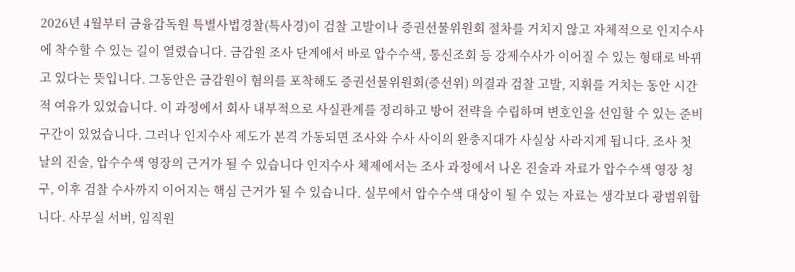2026년 4월부터 금융감독원 특별사법경찰(특사경)이 검찰 고발이나 증권선물위원회 절차를 거치지 않고 자체적으로 인지수사에 착수할 수 있는 길이 열렸습니다. 금감원 조사 단계에서 바로 압수수색, 통신조회 등 강제수사가 이어질 수 있는 형태로 바뀌고 있다는 뜻입니다. 그동안은 금감원이 혐의를 포착해도 증권선물위원회(증선위) 의결과 검찰 고발, 지휘를 거치는 동안 시간적 여유가 있었습니다. 이 과정에서 회사 내부적으로 사실관계를 정리하고 방어 전략을 수립하며 변호인을 선임할 수 있는 준비 구간이 있었습니다. 그러나 인지수사 제도가 본격 가동되면 조사와 수사 사이의 완충지대가 사실상 사라지게 됩니다. 조사 첫날의 진술, 압수수색 영장의 근거가 될 수 있습니다 인지수사 체제에서는 조사 과정에서 나온 진술과 자료가 압수수색 영장 청구, 이후 검찰 수사까지 이어지는 핵심 근거가 될 수 있습니다. 실무에서 압수수색 대상이 될 수 있는 자료는 생각보다 광범위합니다. 사무실 서버, 임직원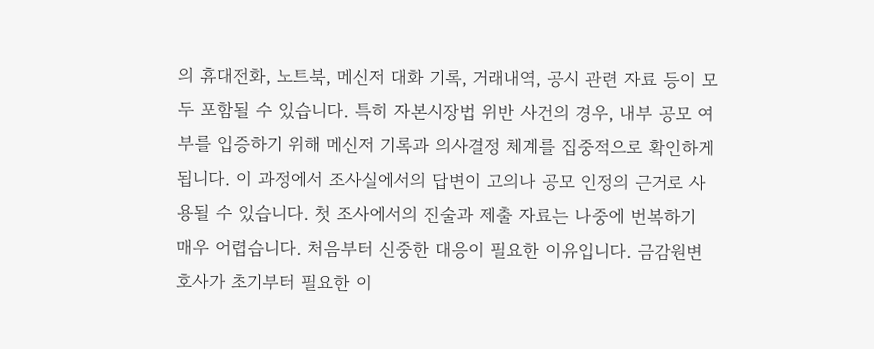의 휴대전화, 노트북, 메신저 대화 기록, 거래내역, 공시 관련 자료 등이 모두 포함될 수 있습니다. 특히 자본시장법 위반 사건의 경우, 내부 공모 여부를 입증하기 위해 메신저 기록과 의사결정 체계를 집중적으로 확인하게 됩니다. 이 과정에서 조사실에서의 답변이 고의나 공모 인정의 근거로 사용될 수 있습니다. 첫 조사에서의 진술과 제출 자료는 나중에 번복하기 매우 어렵습니다. 처음부터 신중한 대응이 필요한 이유입니다. 금감원변호사가 초기부터 필요한 이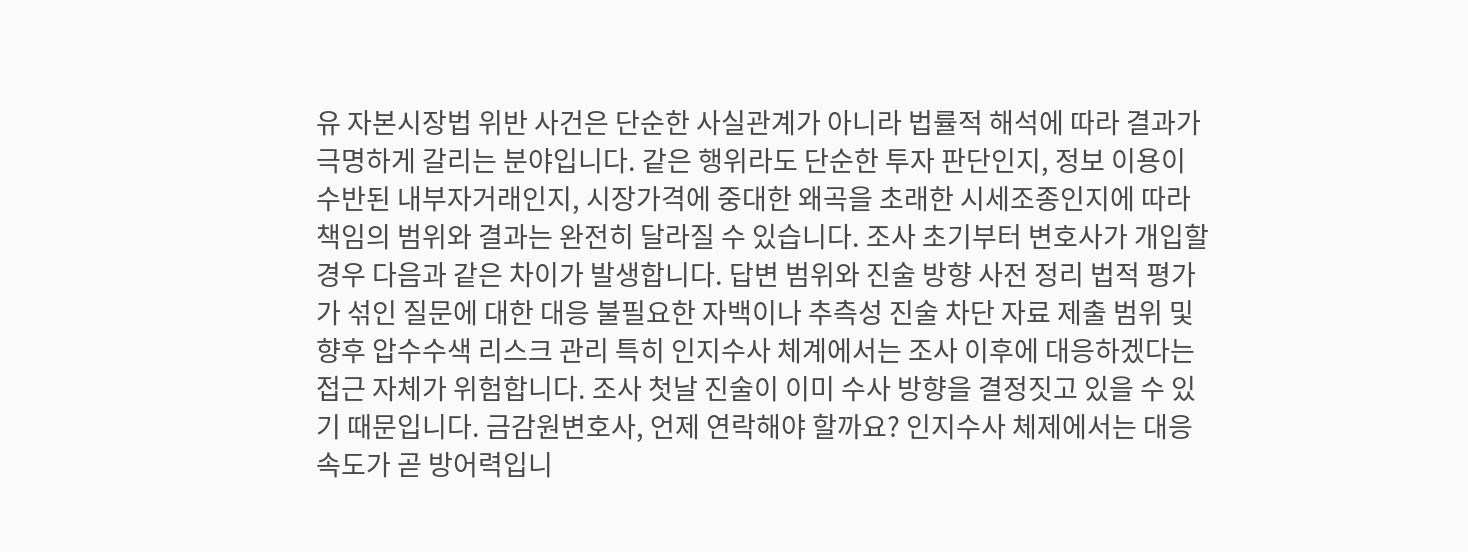유 자본시장법 위반 사건은 단순한 사실관계가 아니라 법률적 해석에 따라 결과가 극명하게 갈리는 분야입니다. 같은 행위라도 단순한 투자 판단인지, 정보 이용이 수반된 내부자거래인지, 시장가격에 중대한 왜곡을 초래한 시세조종인지에 따라 책임의 범위와 결과는 완전히 달라질 수 있습니다. 조사 초기부터 변호사가 개입할 경우 다음과 같은 차이가 발생합니다. 답변 범위와 진술 방향 사전 정리 법적 평가가 섞인 질문에 대한 대응 불필요한 자백이나 추측성 진술 차단 자료 제출 범위 및 향후 압수수색 리스크 관리 특히 인지수사 체계에서는 조사 이후에 대응하겠다는 접근 자체가 위험합니다. 조사 첫날 진술이 이미 수사 방향을 결정짓고 있을 수 있기 때문입니다. 금감원변호사, 언제 연락해야 할까요? 인지수사 체제에서는 대응 속도가 곧 방어력입니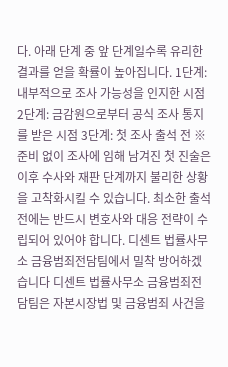다. 아래 단계 중 앞 단계일수록 유리한 결과를 얻을 확률이 높아집니다. 1단계: 내부적으로 조사 가능성을 인지한 시점 2단계: 금감원으로부터 공식 조사 통지를 받은 시점 3단계: 첫 조사 출석 전 ※ 준비 없이 조사에 임해 남겨진 첫 진술은 이후 수사와 재판 단계까지 불리한 상황을 고착화시킬 수 있습니다. 최소한 출석 전에는 반드시 변호사와 대응 전략이 수립되어 있어야 합니다. 디센트 법률사무소 금융범죄전담팀에서 밀착 방어하겠습니다 디센트 법률사무소 금융범죄전담팀은 자본시장법 및 금융범죄 사건을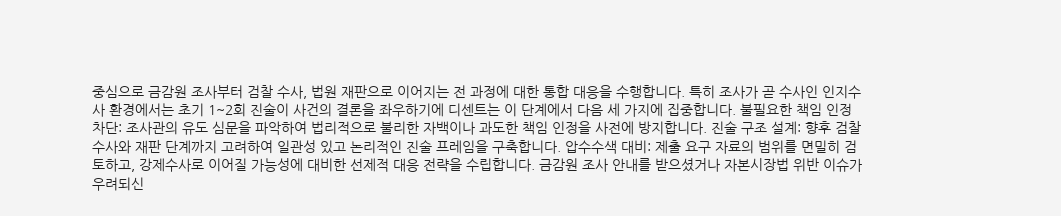중심으로 금감원 조사부터 검찰 수사, 법원 재판으로 이어지는 전 과정에 대한 통합 대응을 수행합니다. 특히 조사가 곧 수사인 인지수사 환경에서는 초기 1~2회 진술이 사건의 결론을 좌우하기에 디센트는 이 단계에서 다음 세 가지에 집중합니다. 불필요한 책임 인정 차단: 조사관의 유도 심문을 파악하여 법리적으로 불리한 자백이나 과도한 책임 인정을 사전에 방지합니다. 진술 구조 설계: 향후 검찰 수사와 재판 단계까지 고려하여 일관성 있고 논리적인 진술 프레임을 구축합니다. 압수수색 대비: 제출 요구 자료의 범위를 면밀히 검토하고, 강제수사로 이어질 가능성에 대비한 선제적 대응 전략을 수립합니다. 금감원 조사 안내를 받으셨거나 자본시장법 위반 이슈가 우려되신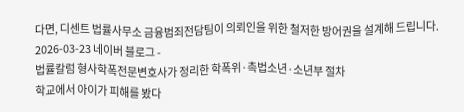다면, 디센트 법률사무소 금융범죄전담팀이 의뢰인을 위한 철저한 방어권을 설계해 드립니다.
2026-03-23 네이버 블로그 -
법률칼럼 형사학폭전문변호사가 정리한 학폭위·촉법소년·소년부 절차
학교에서 아이가 피해를 봤다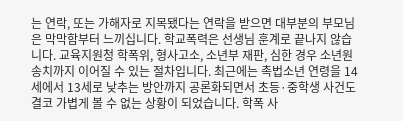는 연락, 또는 가해자로 지목됐다는 연락을 받으면 대부분의 부모님은 막막함부터 느끼십니다. 학교폭력은 선생님 훈계로 끝나지 않습니다. 교육지원청 학폭위, 형사고소, 소년부 재판, 심한 경우 소년원 송치까지 이어질 수 있는 절차입니다. 최근에는 촉법소년 연령을 14세에서 13세로 낮추는 방안까지 공론화되면서 초등·중학생 사건도 결코 가볍게 볼 수 없는 상황이 되었습니다. 학폭 사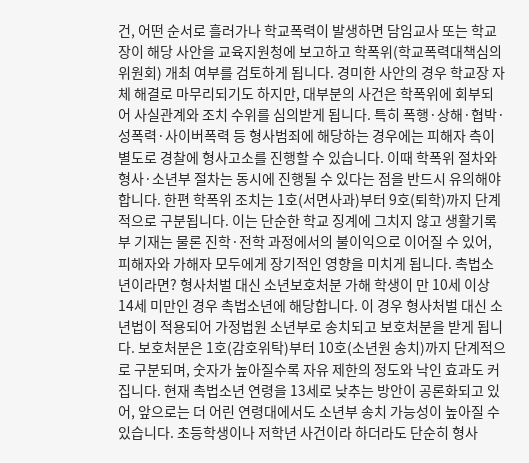건, 어떤 순서로 흘러가나 학교폭력이 발생하면 담임교사 또는 학교장이 해당 사안을 교육지원청에 보고하고 학폭위(학교폭력대책심의위원회) 개최 여부를 검토하게 됩니다. 경미한 사안의 경우 학교장 자체 해결로 마무리되기도 하지만, 대부분의 사건은 학폭위에 회부되어 사실관계와 조치 수위를 심의받게 됩니다. 특히 폭행·상해·협박·성폭력·사이버폭력 등 형사범죄에 해당하는 경우에는 피해자 측이 별도로 경찰에 형사고소를 진행할 수 있습니다. 이때 학폭위 절차와 형사·소년부 절차는 동시에 진행될 수 있다는 점을 반드시 유의해야 합니다. 한편 학폭위 조치는 1호(서면사과)부터 9호(퇴학)까지 단계적으로 구분됩니다. 이는 단순한 학교 징계에 그치지 않고 생활기록부 기재는 물론 진학·전학 과정에서의 불이익으로 이어질 수 있어, 피해자와 가해자 모두에게 장기적인 영향을 미치게 됩니다. 촉법소년이라면? 형사처벌 대신 소년보호처분 가해 학생이 만 10세 이상 14세 미만인 경우 촉법소년에 해당합니다. 이 경우 형사처벌 대신 소년법이 적용되어 가정법원 소년부로 송치되고 보호처분을 받게 됩니다. 보호처분은 1호(감호위탁)부터 10호(소년원 송치)까지 단계적으로 구분되며, 숫자가 높아질수록 자유 제한의 정도와 낙인 효과도 커집니다. 현재 촉법소년 연령을 13세로 낮추는 방안이 공론화되고 있어, 앞으로는 더 어린 연령대에서도 소년부 송치 가능성이 높아질 수 있습니다. 초등학생이나 저학년 사건이라 하더라도 단순히 형사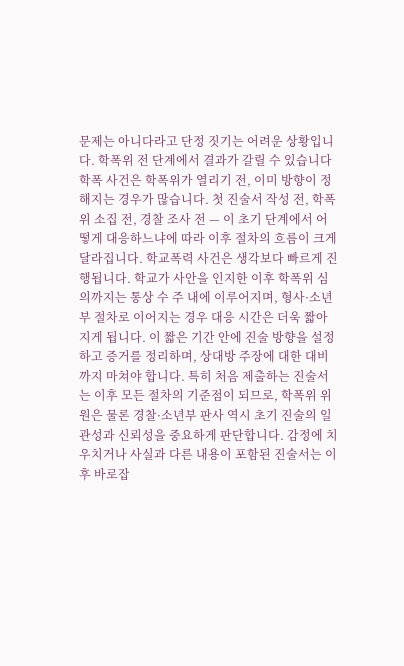문제는 아니다라고 단정 짓기는 어려운 상황입니다. 학폭위 전 단계에서 결과가 갈릴 수 있습니다 학폭 사건은 학폭위가 열리기 전, 이미 방향이 정해지는 경우가 많습니다. 첫 진술서 작성 전, 학폭위 소집 전, 경찰 조사 전 — 이 초기 단계에서 어떻게 대응하느냐에 따라 이후 절차의 흐름이 크게 달라집니다. 학교폭력 사건은 생각보다 빠르게 진행됩니다. 학교가 사안을 인지한 이후 학폭위 심의까지는 통상 수 주 내에 이루어지며, 형사·소년부 절차로 이어지는 경우 대응 시간은 더욱 짧아지게 됩니다. 이 짧은 기간 안에 진술 방향을 설정하고 증거를 정리하며, 상대방 주장에 대한 대비까지 마쳐야 합니다. 특히 처음 제출하는 진술서는 이후 모든 절차의 기준점이 되므로, 학폭위 위원은 물론 경찰·소년부 판사 역시 초기 진술의 일관성과 신뢰성을 중요하게 판단합니다. 감정에 치우치거나 사실과 다른 내용이 포함된 진술서는 이후 바로잡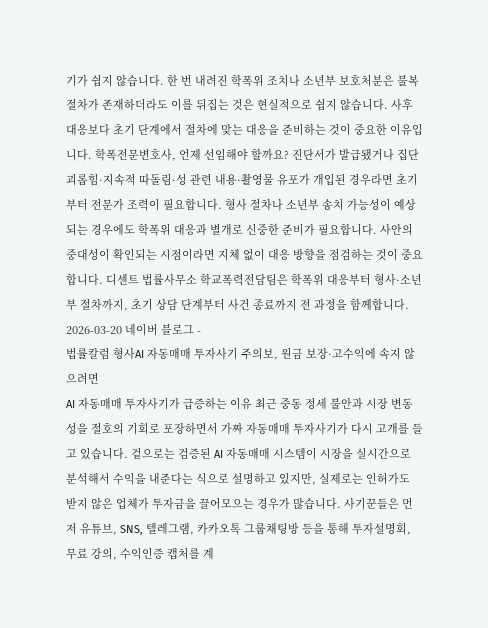기가 쉽지 않습니다. 한 번 내려진 학폭위 조치나 소년부 보호처분은 불복 절차가 존재하더라도 이를 뒤집는 것은 현실적으로 쉽지 않습니다. 사후 대응보다 초기 단계에서 절차에 맞는 대응을 준비하는 것이 중요한 이유입니다. 학폭전문변호사, 언제 선임해야 할까요? 진단서가 발급됐거나 집단 괴롭힘·지속적 따돌림·성 관련 내용·촬영물 유포가 개입된 경우라면 초기부터 전문가 조력이 필요합니다. 형사 절차나 소년부 송치 가능성이 예상되는 경우에도 학폭위 대응과 별개로 신중한 준비가 필요합니다. 사안의 중대성이 확인되는 시점이라면 지체 없이 대응 방향을 점검하는 것이 중요합니다. 디센트 법률사무소 학교폭력전담팀은 학폭위 대응부터 형사·소년부 절차까지, 초기 상담 단계부터 사건 종료까지 전 과정을 함께합니다.
2026-03-20 네이버 블로그 -
법률칼럼 형사AI 자동매매 투자사기 주의보, 원금 보장·고수익에 속지 않으려면
AI 자동매매 투자사기가 급증하는 이유 최근 중동 정세 불안과 시장 변동성을 절호의 기회로 포장하면서 가짜 자동매매 투자사기가 다시 고개를 들고 있습니다. 겉으로는 검증된 AI 자동매매 시스템이 시장을 실시간으로 분석해서 수익을 내준다는 식으로 설명하고 있지만, 실제로는 인허가도 받지 않은 업체가 투자금을 끌어모으는 경우가 많습니다. 사기꾼들은 먼저 유튜브, SNS, 텔레그램, 카카오톡 그룹채팅방 등을 통해 투자설명회, 무료 강의, 수익인증 캡처를 계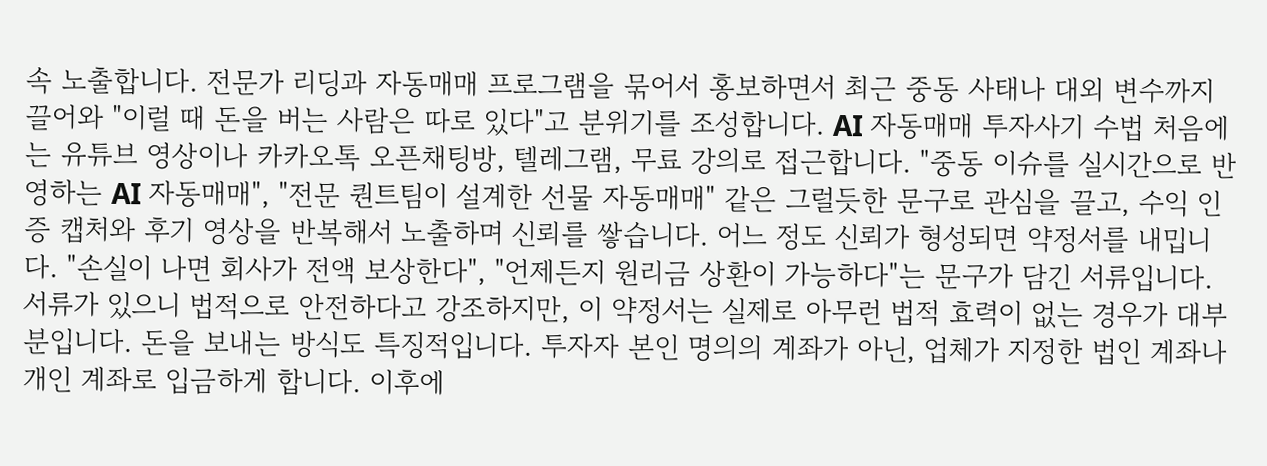속 노출합니다. 전문가 리딩과 자동매매 프로그램을 묶어서 홍보하면서 최근 중동 사태나 대외 변수까지 끌어와 "이럴 때 돈을 버는 사람은 따로 있다"고 분위기를 조성합니다. AI 자동매매 투자사기 수법 처음에는 유튜브 영상이나 카카오톡 오픈채팅방, 텔레그램, 무료 강의로 접근합니다. "중동 이슈를 실시간으로 반영하는 AI 자동매매", "전문 퀀트팀이 설계한 선물 자동매매" 같은 그럴듯한 문구로 관심을 끌고, 수익 인증 캡처와 후기 영상을 반복해서 노출하며 신뢰를 쌓습니다. 어느 정도 신뢰가 형성되면 약정서를 내밉니다. "손실이 나면 회사가 전액 보상한다", "언제든지 원리금 상환이 가능하다"는 문구가 담긴 서류입니다. 서류가 있으니 법적으로 안전하다고 강조하지만, 이 약정서는 실제로 아무런 법적 효력이 없는 경우가 대부분입니다. 돈을 보내는 방식도 특징적입니다. 투자자 본인 명의의 계좌가 아닌, 업체가 지정한 법인 계좌나 개인 계좌로 입금하게 합니다. 이후에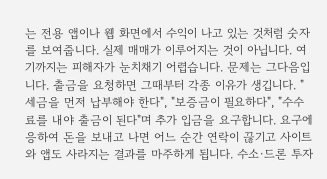는 전용 앱이나 웹 화면에서 수익이 나고 있는 것처럼 숫자를 보여줍니다. 실제 매매가 이루어지는 것이 아닙니다. 여기까지는 피해자가 눈치채기 어렵습니다. 문제는 그다음입니다. 출금을 요청하면 그때부터 각종 이유가 생깁니다. "세금을 먼저 납부해야 한다", "보증금이 필요하다", "수수료를 내야 출금이 된다"며 추가 입금을 요구합니다. 요구에 응하여 돈을 보내고 나면 어느 순간 연락이 끊기고 사이트와 앱도 사라지는 결과를 마주하게 됩니다. 수소·드론 투자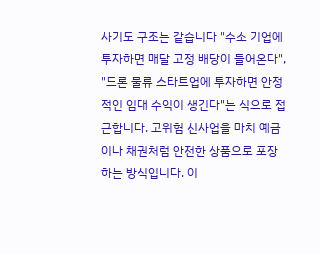사기도 구조는 같습니다 "수소 기업에 투자하면 매달 고정 배당이 들어온다", "드론 물류 스타트업에 투자하면 안정적인 임대 수익이 생긴다"는 식으로 접근합니다. 고위험 신사업을 마치 예금이나 채권처럼 안전한 상품으로 포장하는 방식입니다. 이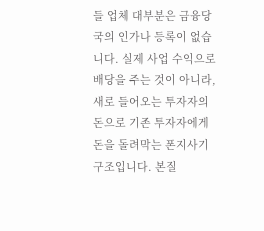들 업체 대부분은 금융당국의 인가나 등록이 없습니다. 실제 사업 수익으로 배당을 주는 것이 아니라, 새로 들어오는 투자자의 돈으로 기존 투자자에게 돈을 돌려막는 폰지사기 구조입니다. 본질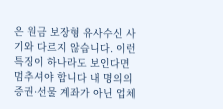은 원금 보장형 유사수신 사기와 다르지 않습니다. 이런 특징이 하나라도 보인다면 멈추셔야 합니다 내 명의의 증권·선물 계좌가 아닌 업체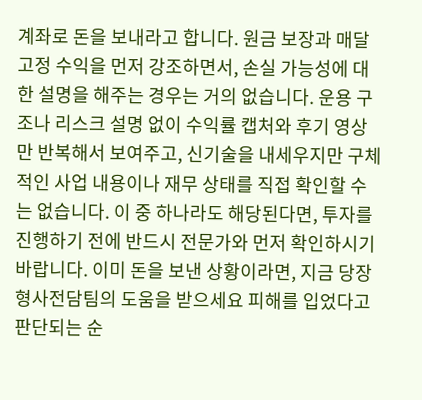계좌로 돈을 보내라고 합니다. 원금 보장과 매달 고정 수익을 먼저 강조하면서, 손실 가능성에 대한 설명을 해주는 경우는 거의 없습니다. 운용 구조나 리스크 설명 없이 수익률 캡처와 후기 영상만 반복해서 보여주고, 신기술을 내세우지만 구체적인 사업 내용이나 재무 상태를 직접 확인할 수는 없습니다. 이 중 하나라도 해당된다면, 투자를 진행하기 전에 반드시 전문가와 먼저 확인하시기 바랍니다. 이미 돈을 보낸 상황이라면, 지금 당장 형사전담팀의 도움을 받으세요 피해를 입었다고 판단되는 순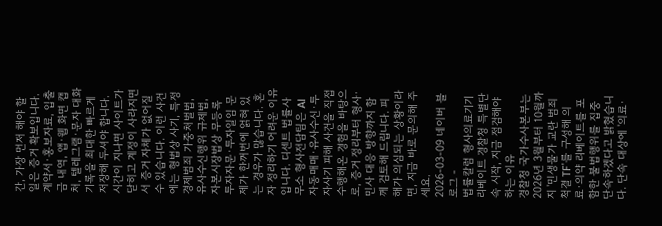간, 가장 먼저 해야 할 일은 증거 확보입니다. 계약서·홍보자료, 입출금 내역, 앱·웹 화면 캡처, 텔레그램·문자 대화 기록을 최대한 빠르게 저장해 두셔야 합니다. 시간이 지나면 사이트가 닫히고 계정이 사라지면서 증거 자체가 없어질 수 있습니다. 이런 사건에는 형법상 사기, 특정경제범죄 가중처벌법, 유사수신행위 규제법, 자본시장법상 무등록 투자자문·투자일임 문제가 한꺼번에 얽혀 있는 경우가 많습니다. 혼자 정리하기 어려운 이유입니다. 디센트 법률사무소 형사전담팀은 AI 자동매매·유사수신·투자사기 피해 사건을 직접 수행해온 경험을 바탕으로, 증거 정리부터 형사·민사 대응 방향까지 함께 검토해 드립니다. 피해가 의심되는 상황이라면, 지금 바로 문의해 주세요.
2026-03-09 네이버 블로그 -
법률칼럼 형사의료기기 리베이트 경찰청 특별단속 시작, 지금 점검해야 하는 이유
경찰청 국가수사본부는 2026년 3월부터 10월까지 '민생물가 교란 범죄 척결 TF'를 구성해 의료·의약 리베이트를 포함한 불법행위를 집중 단속하겠다고 밝혔습니다. 단속 대상에 '의료·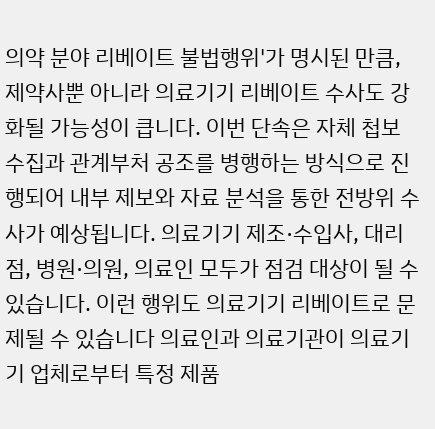의약 분야 리베이트 불법행위'가 명시된 만큼, 제약사뿐 아니라 의료기기 리베이트 수사도 강화될 가능성이 큽니다. 이번 단속은 자체 첩보 수집과 관계부처 공조를 병행하는 방식으로 진행되어 내부 제보와 자료 분석을 통한 전방위 수사가 예상됩니다. 의료기기 제조·수입사, 대리점, 병원·의원, 의료인 모두가 점검 대상이 될 수 있습니다. 이런 행위도 의료기기 리베이트로 문제될 수 있습니다 의료인과 의료기관이 의료기기 업체로부터 특정 제품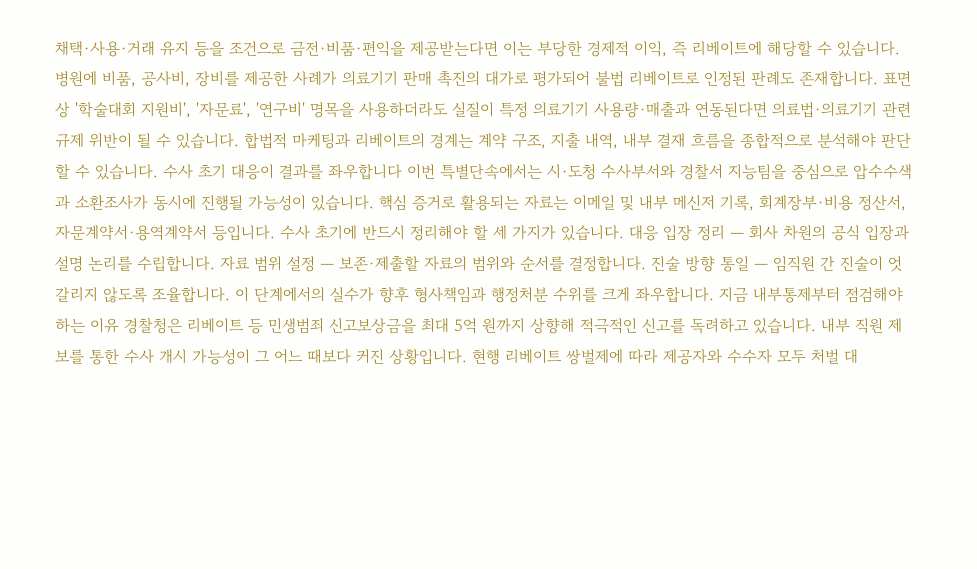채택·사용·거래 유지 등을 조건으로 금전·비품·편익을 제공받는다면 이는 부당한 경제적 이익, 즉 리베이트에 해당할 수 있습니다. 병원에 비품, 공사비, 장비를 제공한 사례가 의료기기 판매 촉진의 대가로 평가되어 불법 리베이트로 인정된 판례도 존재합니다. 표면상 '학술대회 지원비', '자문료', '연구비' 명목을 사용하더라도 실질이 특정 의료기기 사용량·매출과 연동된다면 의료법·의료기기 관련 규제 위반이 될 수 있습니다. 합법적 마케팅과 리베이트의 경계는 계약 구조, 지출 내역, 내부 결재 흐름을 종합적으로 분석해야 판단할 수 있습니다. 수사 초기 대응이 결과를 좌우합니다 이번 특별단속에서는 시·도청 수사부서와 경찰서 지능팀을 중심으로 압수수색과 소환조사가 동시에 진행될 가능성이 있습니다. 핵심 증거로 활용되는 자료는 이메일 및 내부 메신저 기록, 회계장부·비용 정산서, 자문계약서·용역계약서 등입니다. 수사 초기에 반드시 정리해야 할 세 가지가 있습니다. 대응 입장 정리 — 회사 차원의 공식 입장과 설명 논리를 수립합니다. 자료 범위 설정 — 보존·제출할 자료의 범위와 순서를 결정합니다. 진술 방향 통일 — 임직원 간 진술이 엇갈리지 않도록 조율합니다. 이 단계에서의 실수가 향후 형사책임과 행정처분 수위를 크게 좌우합니다. 지금 내부통제부터 점검해야 하는 이유 경찰청은 리베이트 등 민생범죄 신고보상금을 최대 5억 원까지 상향해 적극적인 신고를 독려하고 있습니다. 내부 직원 제보를 통한 수사 개시 가능성이 그 어느 때보다 커진 상황입니다. 현행 리베이트 쌍벌제에 따라 제공자와 수수자 모두 처벌 대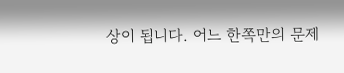상이 됩니다. 어느 한쪽만의 문제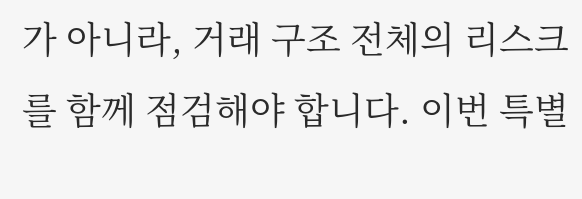가 아니라, 거래 구조 전체의 리스크를 함께 점검해야 합니다. 이번 특별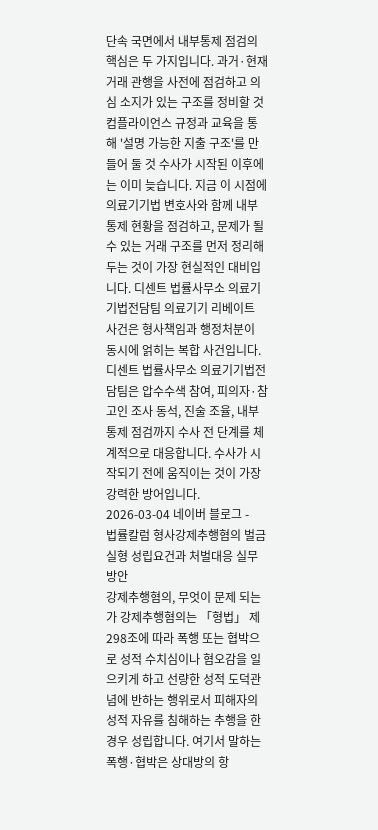단속 국면에서 내부통제 점검의 핵심은 두 가지입니다. 과거·현재 거래 관행을 사전에 점검하고 의심 소지가 있는 구조를 정비할 것 컴플라이언스 규정과 교육을 통해 '설명 가능한 지출 구조'를 만들어 둘 것 수사가 시작된 이후에는 이미 늦습니다. 지금 이 시점에 의료기기법 변호사와 함께 내부통제 현황을 점검하고, 문제가 될 수 있는 거래 구조를 먼저 정리해두는 것이 가장 현실적인 대비입니다. 디센트 법률사무소 의료기기법전담팀 의료기기 리베이트 사건은 형사책임과 행정처분이 동시에 얽히는 복합 사건입니다. 디센트 법률사무소 의료기기법전담팀은 압수수색 참여, 피의자·참고인 조사 동석, 진술 조율, 내부통제 점검까지 수사 전 단계를 체계적으로 대응합니다. 수사가 시작되기 전에 움직이는 것이 가장 강력한 방어입니다.
2026-03-04 네이버 블로그 -
법률칼럼 형사강제추행혐의 벌금 실형 성립요건과 처벌대응 실무방안
강제추행혐의, 무엇이 문제 되는가 강제추행혐의는 「형법」 제298조에 따라 폭행 또는 협박으로 성적 수치심이나 혐오감을 일으키게 하고 선량한 성적 도덕관념에 반하는 행위로서 피해자의 성적 자유를 침해하는 추행을 한 경우 성립합니다. 여기서 말하는 폭행·협박은 상대방의 항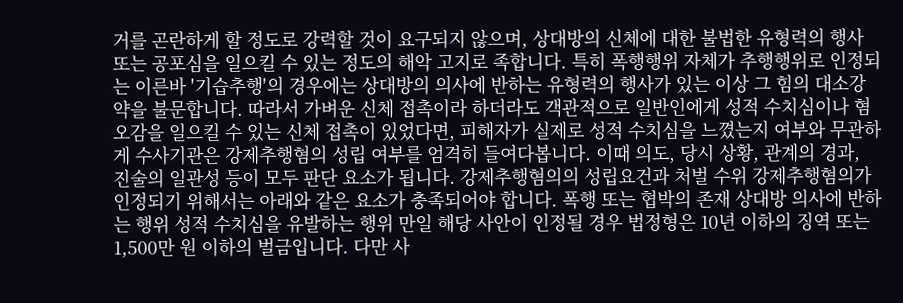거를 곤란하게 할 정도로 강력할 것이 요구되지 않으며, 상대방의 신체에 대한 불법한 유형력의 행사 또는 공포심을 일으킬 수 있는 정도의 해악 고지로 족합니다. 특히 폭행행위 자체가 추행행위로 인정되는 이른바 '기습추행'의 경우에는 상대방의 의사에 반하는 유형력의 행사가 있는 이상 그 힘의 대소강약을 불문합니다. 따라서 가벼운 신체 접촉이라 하더라도 객관적으로 일반인에게 성적 수치심이나 혐오감을 일으킬 수 있는 신체 접촉이 있었다면, 피해자가 실제로 성적 수치심을 느꼈는지 여부와 무관하게 수사기관은 강제추행혐의 성립 여부를 엄격히 들여다봅니다. 이때 의도, 당시 상황, 관계의 경과, 진술의 일관성 등이 모두 판단 요소가 됩니다. 강제추행혐의의 성립요건과 처벌 수위 강제추행혐의가 인정되기 위해서는 아래와 같은 요소가 충족되어야 합니다. 폭행 또는 협박의 존재 상대방 의사에 반하는 행위 성적 수치심을 유발하는 행위 만일 해당 사안이 인정될 경우 법정형은 10년 이하의 징역 또는 1,500만 원 이하의 벌금입니다. 다만 사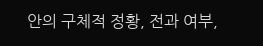안의 구체적 정황, 전과 여부,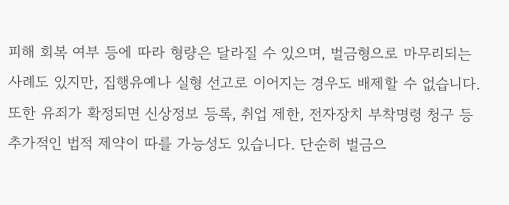피해 회복 여부 등에 따라 형량은 달라질 수 있으며, 벌금형으로 마무리되는 사례도 있지만, 집행유예나 실형 선고로 이어지는 경우도 배제할 수 없습니다. 또한 유죄가 확정되면 신상정보 등록, 취업 제한, 전자장치 부착명령 청구 등 추가적인 법적 제약이 따를 가능성도 있습니다. 단순히 벌금으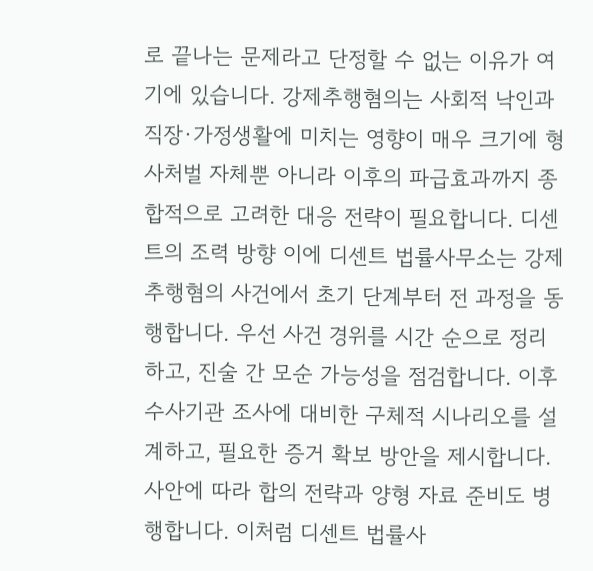로 끝나는 문제라고 단정할 수 없는 이유가 여기에 있습니다. 강제추행혐의는 사회적 낙인과 직장·가정생활에 미치는 영향이 매우 크기에 형사처벌 자체뿐 아니라 이후의 파급효과까지 종합적으로 고려한 대응 전략이 필요합니다. 디센트의 조력 방향 이에 디센트 법률사무소는 강제추행혐의 사건에서 초기 단계부터 전 과정을 동행합니다. 우선 사건 경위를 시간 순으로 정리하고, 진술 간 모순 가능성을 점검합니다. 이후 수사기관 조사에 대비한 구체적 시나리오를 설계하고, 필요한 증거 확보 방안을 제시합니다. 사안에 따라 합의 전략과 양형 자료 준비도 병행합니다. 이처럼 디센트 법률사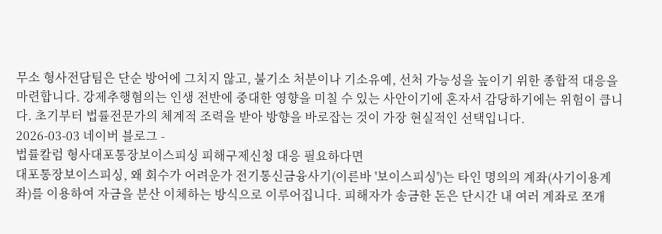무소 형사전담팀은 단순 방어에 그치지 않고, 불기소 처분이나 기소유예, 선처 가능성을 높이기 위한 종합적 대응을 마련합니다. 강제추행혐의는 인생 전반에 중대한 영향을 미칠 수 있는 사안이기에 혼자서 감당하기에는 위험이 큽니다. 초기부터 법률전문가의 체계적 조력을 받아 방향을 바로잡는 것이 가장 현실적인 선택입니다.
2026-03-03 네이버 블로그 -
법률칼럼 형사대포통장보이스피싱 피해구제신청 대응 필요하다면
대포통장보이스피싱, 왜 회수가 어려운가 전기통신금융사기(이른바 '보이스피싱')는 타인 명의의 계좌(사기이용계좌)를 이용하여 자금을 분산 이체하는 방식으로 이루어집니다. 피해자가 송금한 돈은 단시간 내 여러 계좌로 쪼개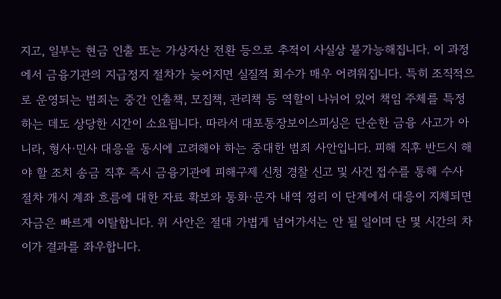지고, 일부는 현금 인출 또는 가상자산 전환 등으로 추적이 사실상 불가능해집니다. 이 과정에서 금융기관의 지급정지 절차가 늦어지면 실질적 회수가 매우 어려워집니다. 특히 조직적으로 운영되는 범죄는 중간 인출책, 모집책, 관리책 등 역할이 나뉘어 있어 책임 주체를 특정하는 데도 상당한 시간이 소요됩니다. 따라서 대포통장보이스피싱은 단순한 금융 사고가 아니라, 형사·민사 대응을 동시에 고려해야 하는 중대한 범죄 사안입니다. 피해 직후 반드시 해야 할 조치 송금 직후 즉시 금융기관에 피해구제 신청 경찰 신고 및 사건 접수를 통해 수사 절차 개시 계좌 흐름에 대한 자료 확보와 통화·문자 내역 정리 이 단계에서 대응이 지체되면 자금은 빠르게 이탈합니다. 위 사안은 절대 가볍게 넘어가서는 안 될 일이며 단 몇 시간의 차이가 결과를 좌우합니다.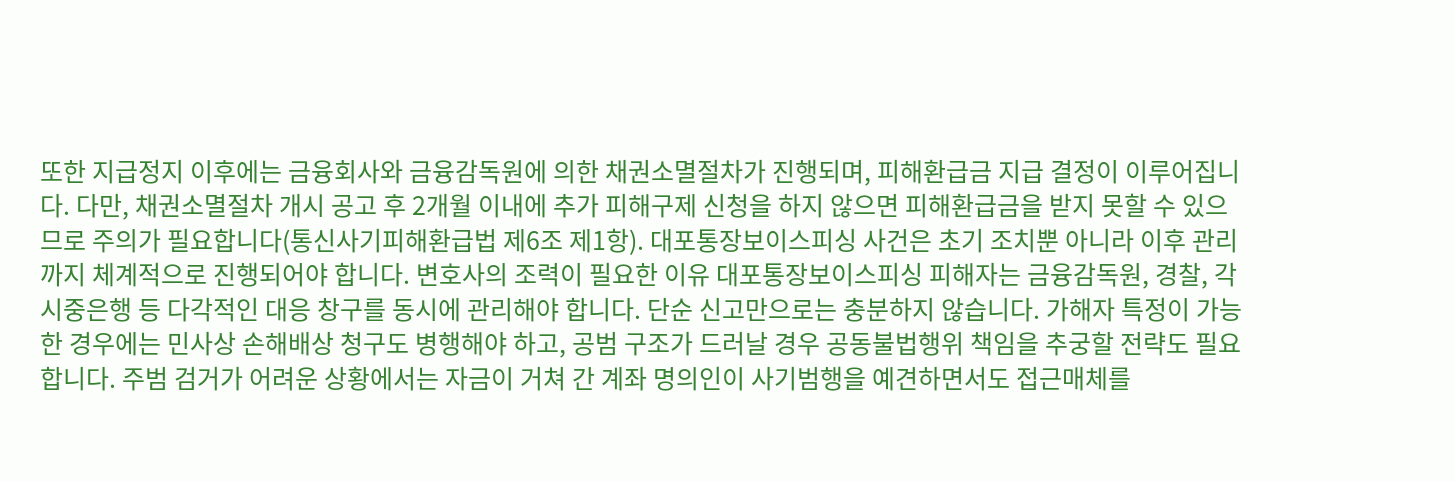또한 지급정지 이후에는 금융회사와 금융감독원에 의한 채권소멸절차가 진행되며, 피해환급금 지급 결정이 이루어집니다. 다만, 채권소멸절차 개시 공고 후 2개월 이내에 추가 피해구제 신청을 하지 않으면 피해환급금을 받지 못할 수 있으므로 주의가 필요합니다(통신사기피해환급법 제6조 제1항). 대포통장보이스피싱 사건은 초기 조치뿐 아니라 이후 관리까지 체계적으로 진행되어야 합니다. 변호사의 조력이 필요한 이유 대포통장보이스피싱 피해자는 금융감독원, 경찰, 각 시중은행 등 다각적인 대응 창구를 동시에 관리해야 합니다. 단순 신고만으로는 충분하지 않습니다. 가해자 특정이 가능한 경우에는 민사상 손해배상 청구도 병행해야 하고, 공범 구조가 드러날 경우 공동불법행위 책임을 추궁할 전략도 필요합니다. 주범 검거가 어려운 상황에서는 자금이 거쳐 간 계좌 명의인이 사기범행을 예견하면서도 접근매체를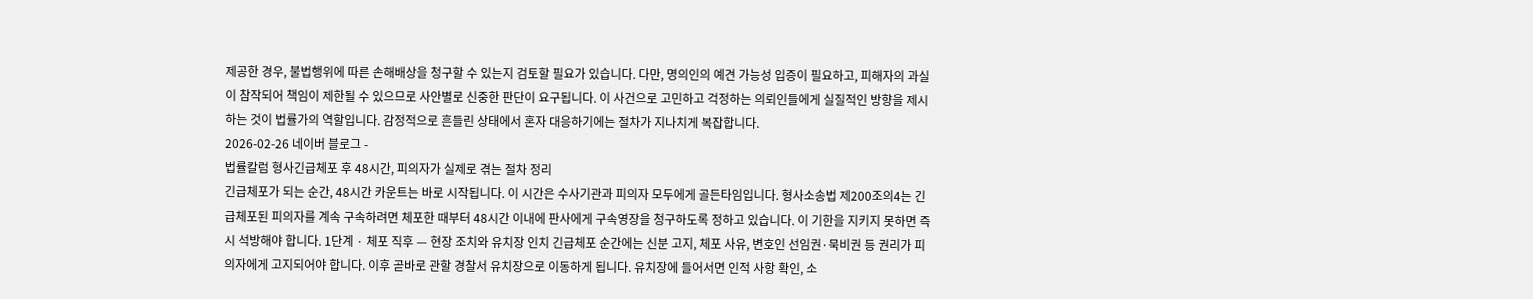제공한 경우, 불법행위에 따른 손해배상을 청구할 수 있는지 검토할 필요가 있습니다. 다만, 명의인의 예견 가능성 입증이 필요하고, 피해자의 과실이 참작되어 책임이 제한될 수 있으므로 사안별로 신중한 판단이 요구됩니다. 이 사건으로 고민하고 걱정하는 의뢰인들에게 실질적인 방향을 제시하는 것이 법률가의 역할입니다. 감정적으로 흔들린 상태에서 혼자 대응하기에는 절차가 지나치게 복잡합니다.
2026-02-26 네이버 블로그 -
법률칼럼 형사긴급체포 후 48시간, 피의자가 실제로 겪는 절차 정리
긴급체포가 되는 순간, 48시간 카운트는 바로 시작됩니다. 이 시간은 수사기관과 피의자 모두에게 골든타임입니다. 형사소송법 제200조의4는 긴급체포된 피의자를 계속 구속하려면 체포한 때부터 48시간 이내에 판사에게 구속영장을 청구하도록 정하고 있습니다. 이 기한을 지키지 못하면 즉시 석방해야 합니다. 1단계 · 체포 직후 — 현장 조치와 유치장 인치 긴급체포 순간에는 신분 고지, 체포 사유, 변호인 선임권·묵비권 등 권리가 피의자에게 고지되어야 합니다. 이후 곧바로 관할 경찰서 유치장으로 이동하게 됩니다. 유치장에 들어서면 인적 사항 확인, 소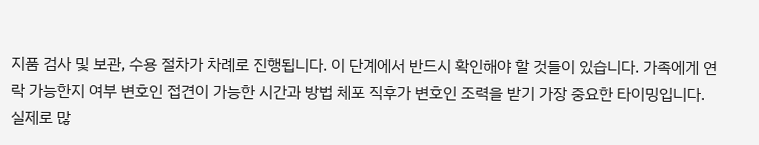지품 검사 및 보관, 수용 절차가 차례로 진행됩니다. 이 단계에서 반드시 확인해야 할 것들이 있습니다. 가족에게 연락 가능한지 여부 변호인 접견이 가능한 시간과 방법 체포 직후가 변호인 조력을 받기 가장 중요한 타이밍입니다. 실제로 많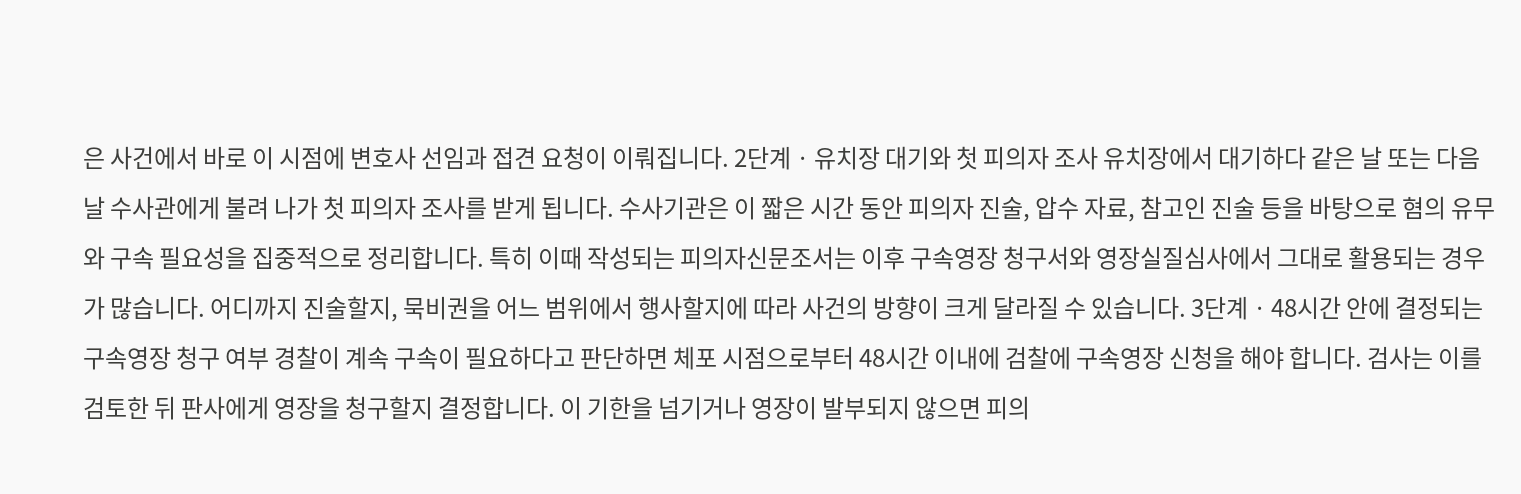은 사건에서 바로 이 시점에 변호사 선임과 접견 요청이 이뤄집니다. 2단계 · 유치장 대기와 첫 피의자 조사 유치장에서 대기하다 같은 날 또는 다음 날 수사관에게 불려 나가 첫 피의자 조사를 받게 됩니다. 수사기관은 이 짧은 시간 동안 피의자 진술, 압수 자료, 참고인 진술 등을 바탕으로 혐의 유무와 구속 필요성을 집중적으로 정리합니다. 특히 이때 작성되는 피의자신문조서는 이후 구속영장 청구서와 영장실질심사에서 그대로 활용되는 경우가 많습니다. 어디까지 진술할지, 묵비권을 어느 범위에서 행사할지에 따라 사건의 방향이 크게 달라질 수 있습니다. 3단계 · 48시간 안에 결정되는 구속영장 청구 여부 경찰이 계속 구속이 필요하다고 판단하면 체포 시점으로부터 48시간 이내에 검찰에 구속영장 신청을 해야 합니다. 검사는 이를 검토한 뒤 판사에게 영장을 청구할지 결정합니다. 이 기한을 넘기거나 영장이 발부되지 않으면 피의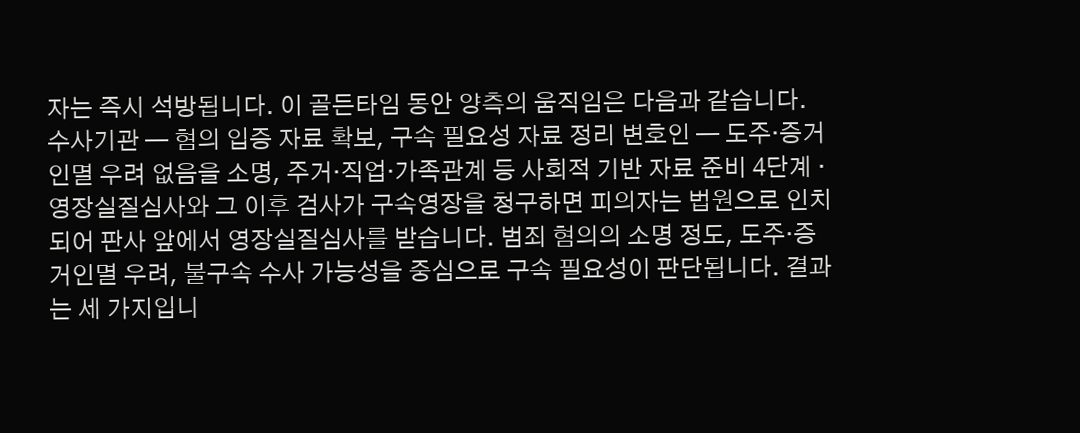자는 즉시 석방됩니다. 이 골든타임 동안 양측의 움직임은 다음과 같습니다. 수사기관 — 혐의 입증 자료 확보, 구속 필요성 자료 정리 변호인 — 도주·증거인멸 우려 없음을 소명, 주거·직업·가족관계 등 사회적 기반 자료 준비 4단계 · 영장실질심사와 그 이후 검사가 구속영장을 청구하면 피의자는 법원으로 인치되어 판사 앞에서 영장실질심사를 받습니다. 범죄 혐의의 소명 정도, 도주·증거인멸 우려, 불구속 수사 가능성을 중심으로 구속 필요성이 판단됩니다. 결과는 세 가지입니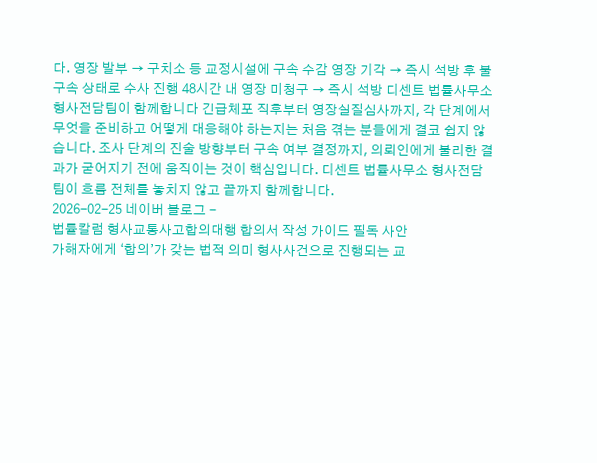다. 영장 발부 → 구치소 등 교정시설에 구속 수감 영장 기각 → 즉시 석방 후 불구속 상태로 수사 진행 48시간 내 영장 미청구 → 즉시 석방 디센트 법률사무소 형사전담팀이 함께합니다 긴급체포 직후부터 영장실질심사까지, 각 단계에서 무엇을 준비하고 어떻게 대응해야 하는지는 처음 겪는 분들에게 결코 쉽지 않습니다. 조사 단계의 진술 방향부터 구속 여부 결정까지, 의뢰인에게 불리한 결과가 굳어지기 전에 움직이는 것이 핵심입니다. 디센트 법률사무소 형사전담팀이 흐름 전체를 놓치지 않고 끝까지 함께합니다.
2026-02-25 네이버 블로그 -
법률칼럼 형사교통사고합의대행 합의서 작성 가이드 필독 사안
가해자에게 ‘합의’가 갖는 법적 의미 형사사건으로 진행되는 교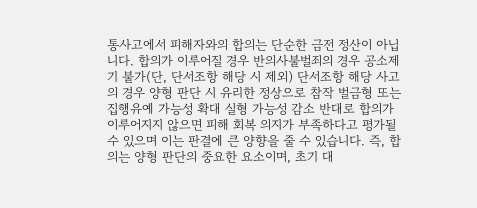통사고에서 피해자와의 합의는 단순한 금전 정산이 아닙니다. 합의가 이루어질 경우 반의사불벌죄의 경우 공소제기 불가(단, 단서조항 해당 시 제외) 단서조항 해당 사고의 경우 양형 판단 시 유리한 정상으로 참작 벌금형 또는 집행유예 가능성 확대 실형 가능성 감소 반대로 합의가 이루어지지 않으면 피해 회복 의지가 부족하다고 평가될 수 있으며 이는 판결에 큰 양향을 줄 수 있습니다. 즉, 합의는 양형 판단의 중요한 요소이며, 초기 대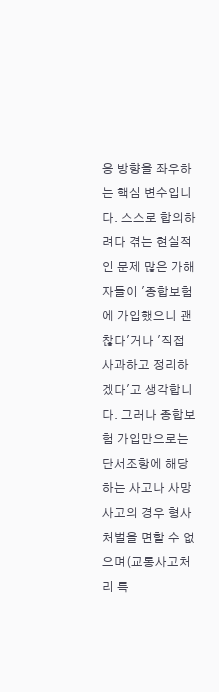응 방향을 좌우하는 핵심 변수입니다. 스스로 합의하려다 겪는 현실적인 문제 많은 가해자들이 '종합보험에 가입했으니 괜찮다'거나 '직접 사과하고 정리하겠다'고 생각합니다. 그러나 종합보험 가입만으로는 단서조항에 해당하는 사고나 사망사고의 경우 형사처벌을 면할 수 없으며(교통사고처리 특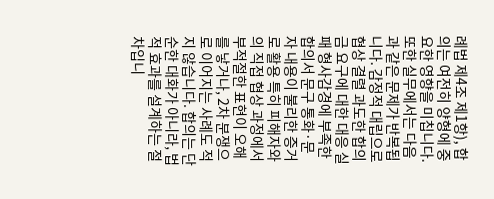례법 제4조 제1항), 합의는 여전히 양형에 중요한 영향을 미칩니다. 또한 실무에서는 다음과 같은 문제가 반복됩니다. 감정적 대립으로 협상 결렬 과도한 합의금 요구에 대한 대응 실패 형사감경에 부족한 합의서 문구 통화·문자 내용이 불리한 증거로 활용 특히 피해자와의 직접 협상 과정에서 부적절한 표현이 오해를 낳거나, 2차 분쟁으로 이어지는 사례도 적지 않습니다. 합의는 단순한 대화가 아니라, 법적 효과를 설계하는 절차입니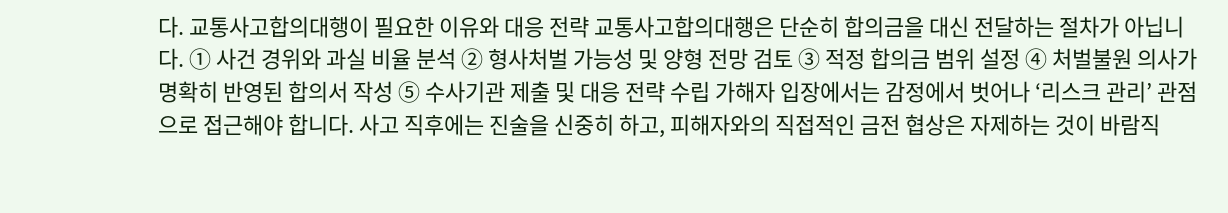다. 교통사고합의대행이 필요한 이유와 대응 전략 교통사고합의대행은 단순히 합의금을 대신 전달하는 절차가 아닙니다. ① 사건 경위와 과실 비율 분석 ② 형사처벌 가능성 및 양형 전망 검토 ③ 적정 합의금 범위 설정 ④ 처벌불원 의사가 명확히 반영된 합의서 작성 ⑤ 수사기관 제출 및 대응 전략 수립 가해자 입장에서는 감정에서 벗어나 ‘리스크 관리’ 관점으로 접근해야 합니다. 사고 직후에는 진술을 신중히 하고, 피해자와의 직접적인 금전 협상은 자제하는 것이 바람직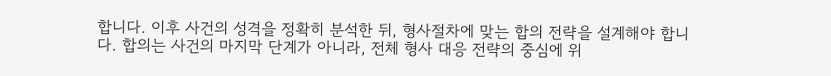합니다. 이후 사건의 성격을 정확히 분석한 뒤, 형사절차에 맞는 합의 전략을 설계해야 합니다. 합의는 사건의 마지막 단계가 아니라, 전체 형사 대응 전략의 중심에 위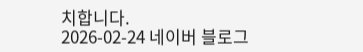치합니다.
2026-02-24 네이버 블로그